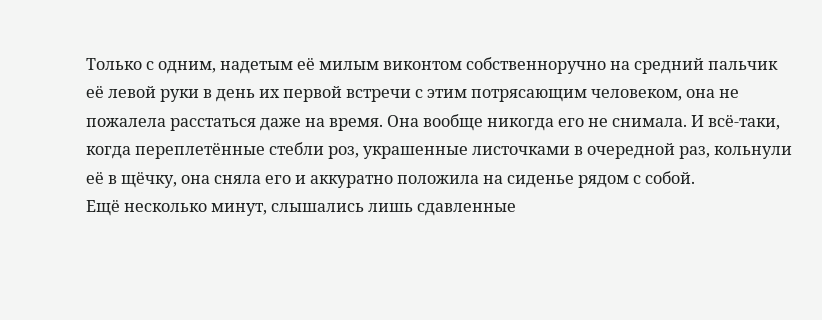Только с одним, надетым её милым виконтом собственноручно на средний пальчик её левой руки в день их первой встречи с этим потрясающим человеком, она не пожалела расстаться даже на время. Она вообще никогда его не снимала. И всё-таки, когда переплетённые стебли роз, украшенные листочками в очередной раз, кольнули её в щёчку, она сняла его и аккуратно положила на сиденье рядом с собой.
Ещё несколько минут, слышались лишь сдавленные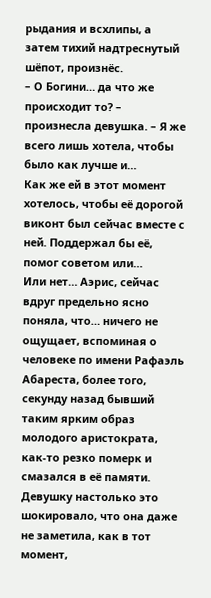рыдания и всхлипы, а затем тихий надтреснутый шёпот, произнёс.
– О Богини… да что же происходит то? – произнесла девушка. – Я же всего лишь хотела, чтобы было как лучше и…
Как же ей в этот момент хотелось, чтобы её дорогой виконт был сейчас вместе с ней. Поддержал бы её, помог советом или…
Или нет… Аэрис, сейчас вдруг предельно ясно поняла, что… ничего не ощущает, вспоминая о человеке по имени Рафаэль Абареста, более того, секунду назад бывший таким ярким образ молодого аристократа, как-то резко померк и смазался в её памяти.
Девушку настолько это шокировало, что она даже не заметила, как в тот момент,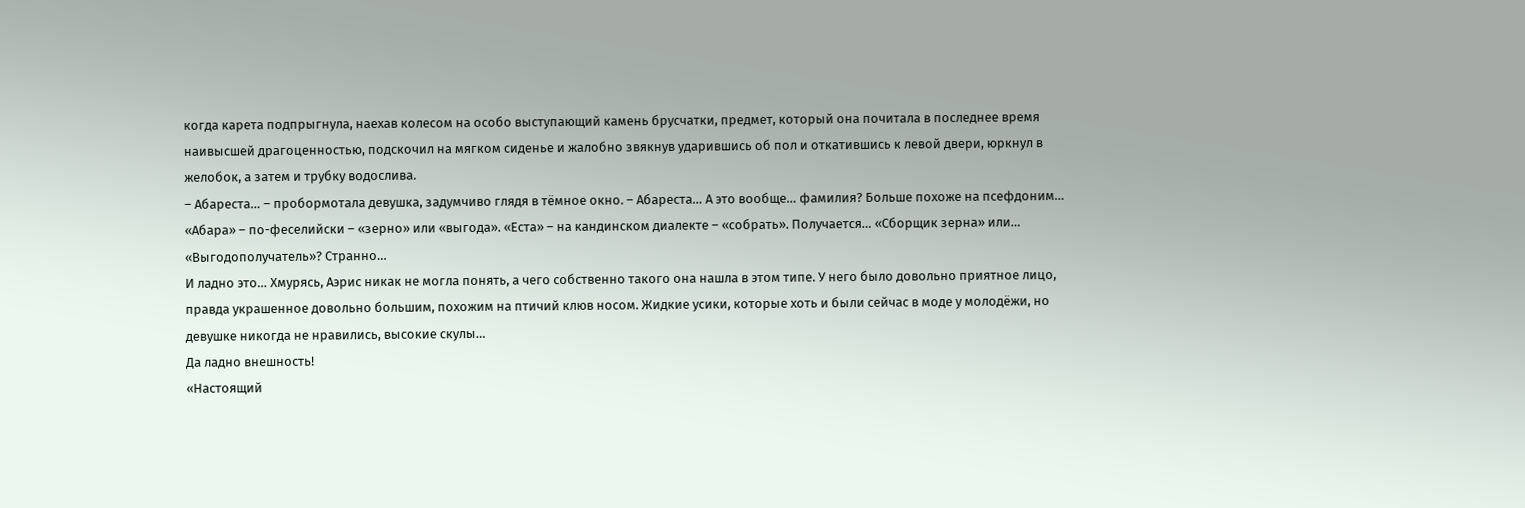когда карета подпрыгнула, наехав колесом на особо выступающий камень брусчатки, предмет, который она почитала в последнее время наивысшей драгоценностью, подскочил на мягком сиденье и жалобно звякнув ударившись об пол и откатившись к левой двери, юркнул в желобок, а затем и трубку водослива.
– Абареста… – пробормотала девушка, задумчиво глядя в тёмное окно. – Абареста… А это вообще… фамилия? Больше похоже на псефдоним… «Абара» – по-феселийски – «зерно» или «выгода». «Еста» – на кандинском диалекте – «собрать». Получается… «Сборщик зерна» или… «Выгодополучатель»? Странно…
И ладно это… Хмурясь, Аэрис никак не могла понять, а чего собственно такого она нашла в этом типе. У него было довольно приятное лицо, правда украшенное довольно большим, похожим на птичий клюв носом. Жидкие усики, которые хоть и были сейчас в моде у молодёжи, но девушке никогда не нравились, высокие скулы…
Да ладно внешность!
«Настоящий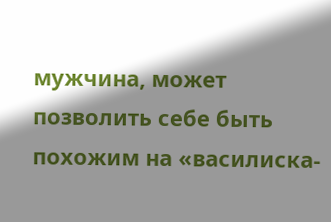мужчина, может позволить себе быть похожим на «василиска-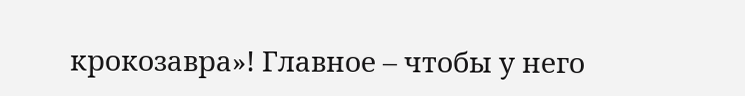крокозавра»! Главное – чтобы у него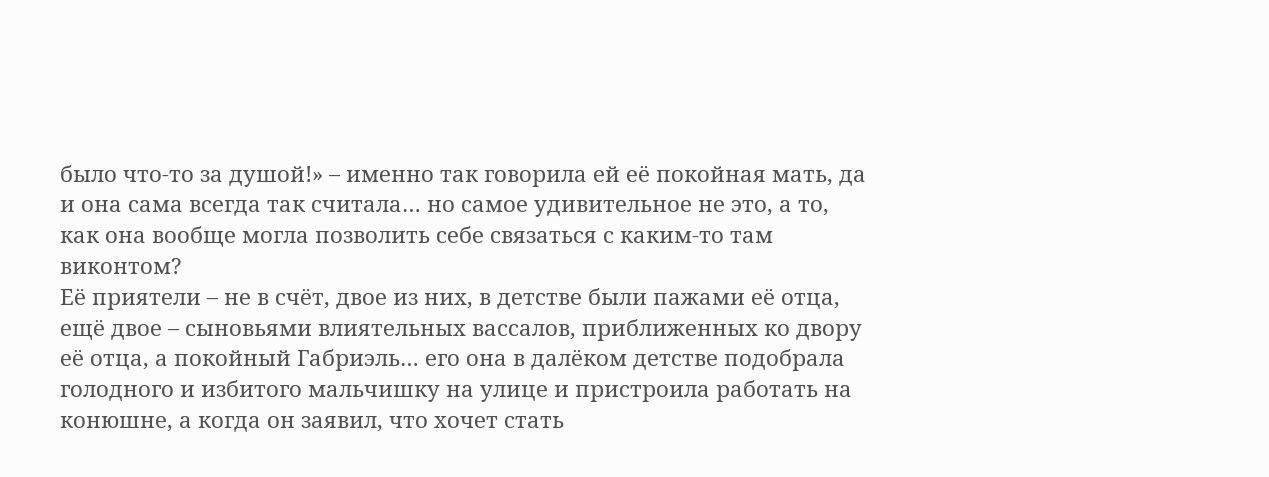было что-то за душой!» – именно так говорила ей её покойная мать, да и она сама всегда так считала… но самое удивительное не это, а то, как она вообще могла позволить себе связаться с каким-то там виконтом?
Её приятели – не в счёт, двое из них, в детстве были пажами её отца, ещё двое – сыновьями влиятельных вассалов, приближенных ко двору её отца, а покойный Габриэль… его она в далёком детстве подобрала голодного и избитого мальчишку на улице и пристроила работать на конюшне, а когда он заявил, что хочет стать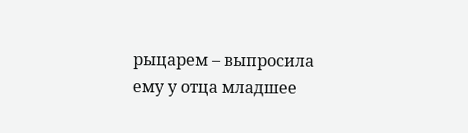рыцарем – выпросила ему у отца младшее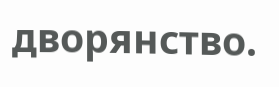дворянство.